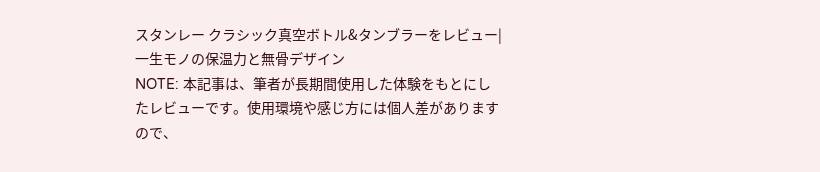スタンレー クラシック真空ボトル&タンブラーをレビュー|一生モノの保温力と無骨デザイン
NOTE: 本記事は、筆者が長期間使用した体験をもとにしたレビューです。使用環境や感じ方には個人差がありますので、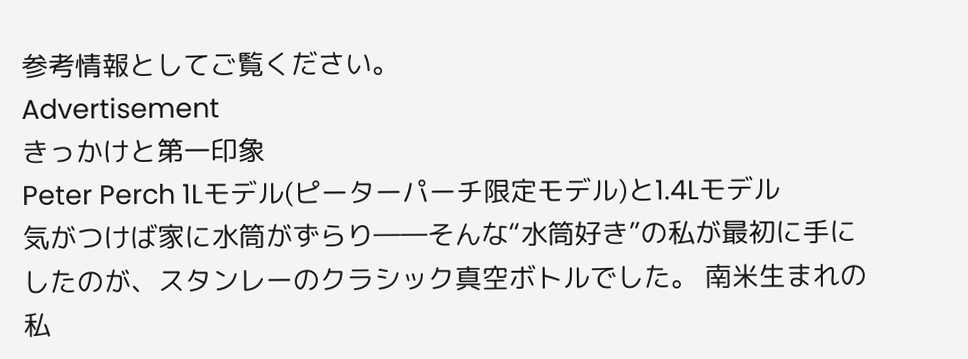参考情報としてご覧ください。
Advertisement
きっかけと第一印象
Peter Perch 1Lモデル(ピーターパーチ限定モデル)と1.4Lモデル
気がつけば家に水筒がずらり――そんな“水筒好き”の私が最初に手にしたのが、スタンレーのクラシック真空ボトルでした。 南米生まれの私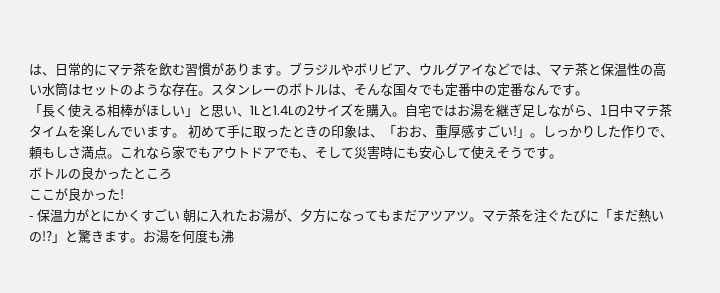は、日常的にマテ茶を飲む習慣があります。ブラジルやボリビア、ウルグアイなどでは、マテ茶と保温性の高い水筒はセットのような存在。スタンレーのボトルは、そんな国々でも定番中の定番なんです。
「長く使える相棒がほしい」と思い、1Lと1.4Lの2サイズを購入。自宅ではお湯を継ぎ足しながら、1日中マテ茶タイムを楽しんでいます。 初めて手に取ったときの印象は、「おお、重厚感すごい!」。しっかりした作りで、頼もしさ満点。これなら家でもアウトドアでも、そして災害時にも安心して使えそうです。
ボトルの良かったところ
ここが良かった!
- 保温力がとにかくすごい 朝に入れたお湯が、夕方になってもまだアツアツ。マテ茶を注ぐたびに「まだ熱いの!?」と驚きます。お湯を何度も沸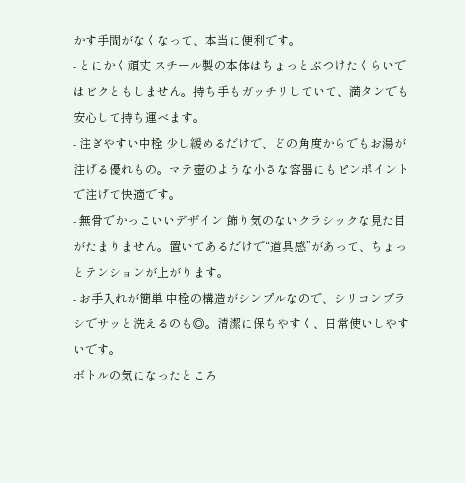かす手間がなくなって、本当に便利です。
- とにかく頑丈 スチール製の本体はちょっとぶつけたくらいではビクともしません。持ち手もガッチリしていて、満タンでも安心して持ち運べます。
- 注ぎやすい中栓 少し緩めるだけで、どの角度からでもお湯が注げる優れもの。マテ壺のような小さな容器にもピンポイントで注げて快適です。
- 無骨でかっこいいデザイン 飾り気のないクラシックな見た目がたまりません。置いてあるだけで“道具感”があって、ちょっとテンションが上がります。
- お手入れが簡単 中栓の構造がシンプルなので、シリコンブラシでサッと洗えるのも◎。清潔に保ちやすく、日常使いしやすいです。
ボトルの気になったところ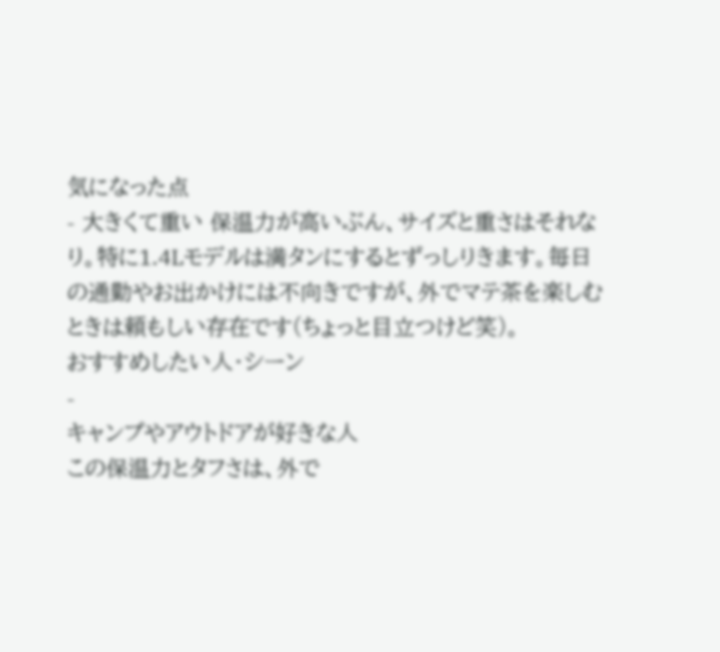気になった点
- 大きくて重い 保温力が高いぶん、サイズと重さはそれなり。特に1.4Lモデルは満タンにするとずっしりきます。毎日の通勤やお出かけには不向きですが、外でマテ茶を楽しむときは頼もしい存在です(ちょっと目立つけど笑)。
おすすめしたい人・シーン
-
キャンプやアウトドアが好きな人
この保温力とタフさは、外で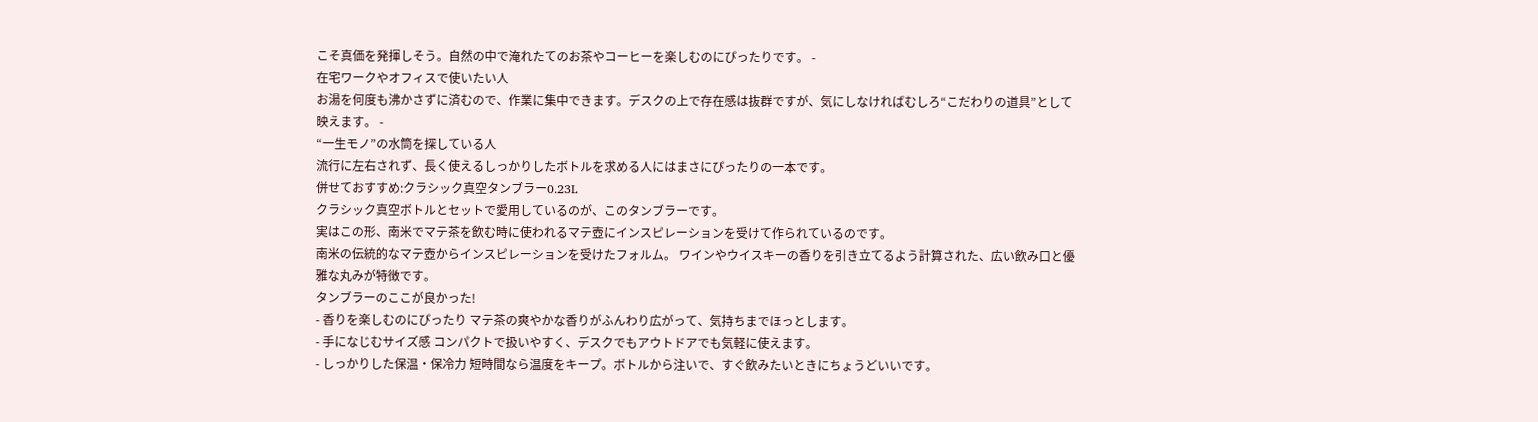こそ真価を発揮しそう。自然の中で淹れたてのお茶やコーヒーを楽しむのにぴったりです。 -
在宅ワークやオフィスで使いたい人
お湯を何度も沸かさずに済むので、作業に集中できます。デスクの上で存在感は抜群ですが、気にしなければむしろ“こだわりの道具”として映えます。 -
“一生モノ”の水筒を探している人
流行に左右されず、長く使えるしっかりしたボトルを求める人にはまさにぴったりの一本です。
併せておすすめ:クラシック真空タンブラー0.23L
クラシック真空ボトルとセットで愛用しているのが、このタンブラーです。
実はこの形、南米でマテ茶を飲む時に使われるマテ壺にインスピレーションを受けて作られているのです。
南米の伝統的なマテ壺からインスピレーションを受けたフォルム。 ワインやウイスキーの香りを引き立てるよう計算された、広い飲み口と優雅な丸みが特徴です。
タンブラーのここが良かった!
- 香りを楽しむのにぴったり マテ茶の爽やかな香りがふんわり広がって、気持ちまでほっとします。
- 手になじむサイズ感 コンパクトで扱いやすく、デスクでもアウトドアでも気軽に使えます。
- しっかりした保温・保冷力 短時間なら温度をキープ。ボトルから注いで、すぐ飲みたいときにちょうどいいです。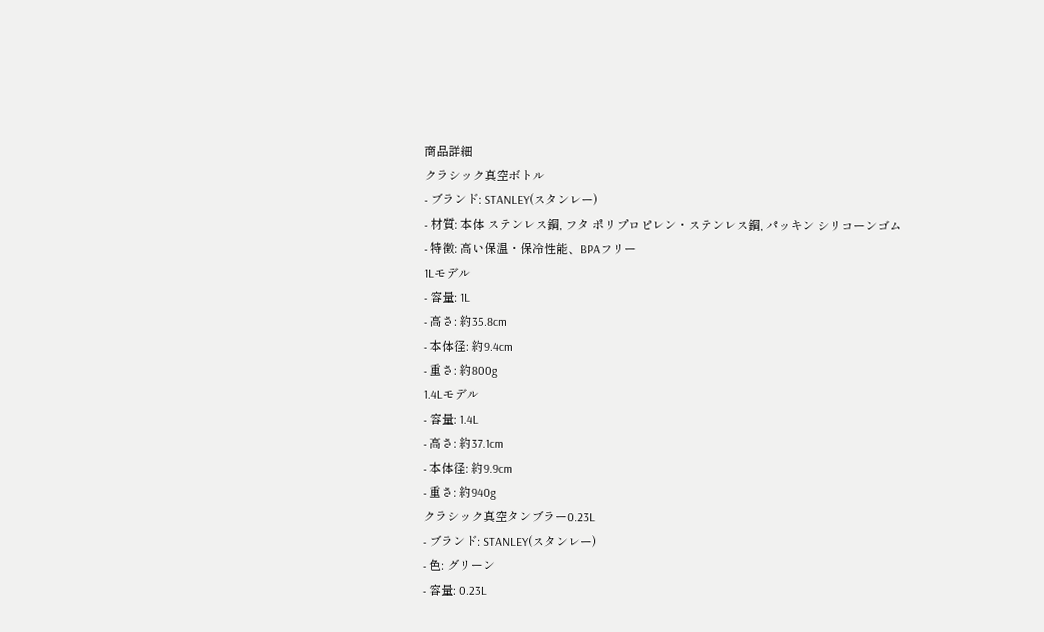商品詳細
クラシック真空ボトル
- ブランド: STANLEY(スタンレー)
- 材質: 本体 ステンレス鋼, フタ ポリプロピレン・ステンレス鋼, パッキン シリコーンゴム
- 特徴: 高い保温・保冷性能、BPAフリー
1Lモデル
- 容量: 1L
- 高さ: 約35.8cm
- 本体径: 約9.4cm
- 重さ: 約800g
1.4Lモデル
- 容量: 1.4L
- 高さ: 約37.1cm
- 本体径: 約9.9cm
- 重さ: 約940g
クラシック真空タンブラー0.23L
- ブランド: STANLEY(スタンレー)
- 色: グリーン
- 容量: 0.23L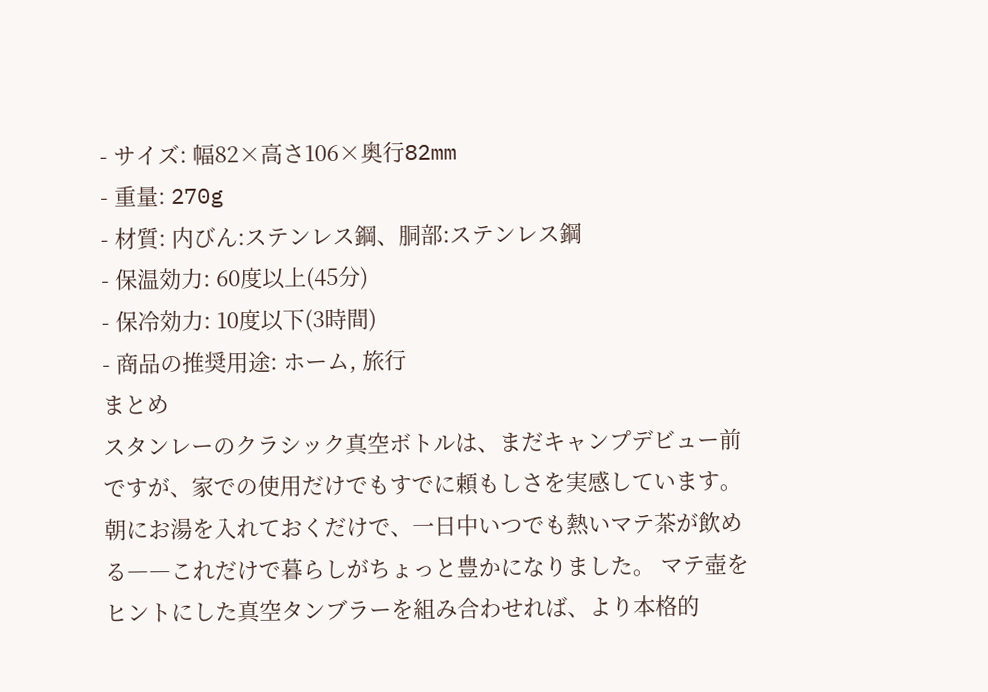- サイズ: 幅82×高さ106×奥行82mm
- 重量: 270g
- 材質: 内びん:ステンレス鋼、胴部:ステンレス鋼
- 保温効力: 60度以上(45分)
- 保冷効力: 10度以下(3時間)
- 商品の推奨用途: ホーム, 旅行
まとめ
スタンレーのクラシック真空ボトルは、まだキャンプデビュー前ですが、家での使用だけでもすでに頼もしさを実感しています。 朝にお湯を入れておくだけで、一日中いつでも熱いマテ茶が飲める――これだけで暮らしがちょっと豊かになりました。 マテ壺をヒントにした真空タンブラーを組み合わせれば、より本格的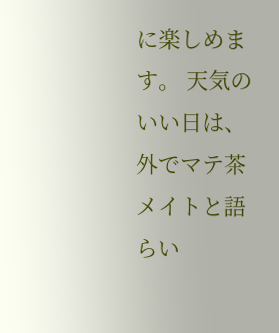に楽しめます。 天気のいい日は、外でマテ茶メイトと語らい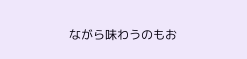ながら味わうのもお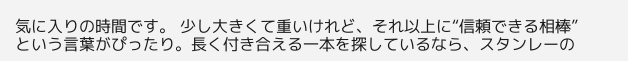気に入りの時間です。 少し大きくて重いけれど、それ以上に“信頼できる相棒”という言葉がぴったり。長く付き合える一本を探しているなら、スタンレーの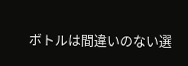ボトルは間違いのない選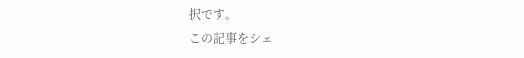択です。
この記事をシェ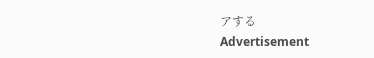アする
Advertisement